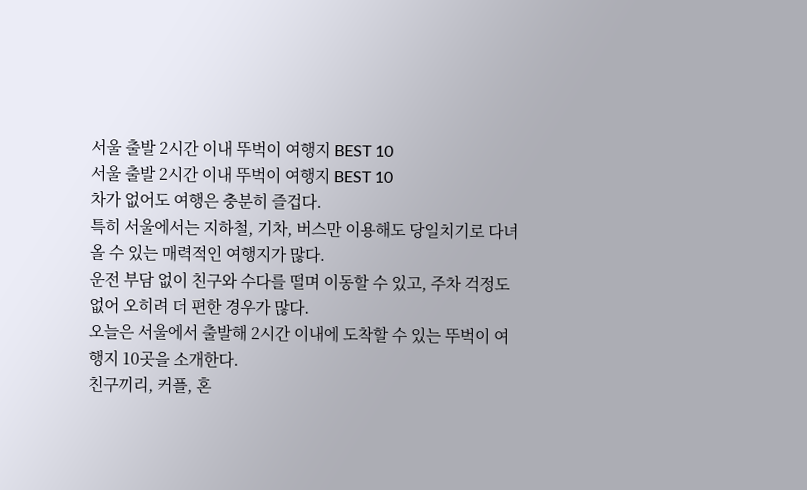서울 출발 2시간 이내 뚜벅이 여행지 BEST 10
서울 출발 2시간 이내 뚜벅이 여행지 BEST 10
차가 없어도 여행은 충분히 즐겁다.
특히 서울에서는 지하철, 기차, 버스만 이용해도 당일치기로 다녀올 수 있는 매력적인 여행지가 많다.
운전 부담 없이 친구와 수다를 떨며 이동할 수 있고, 주차 걱정도 없어 오히려 더 편한 경우가 많다.
오늘은 서울에서 출발해 2시간 이내에 도착할 수 있는 뚜벅이 여행지 10곳을 소개한다.
친구끼리, 커플, 혼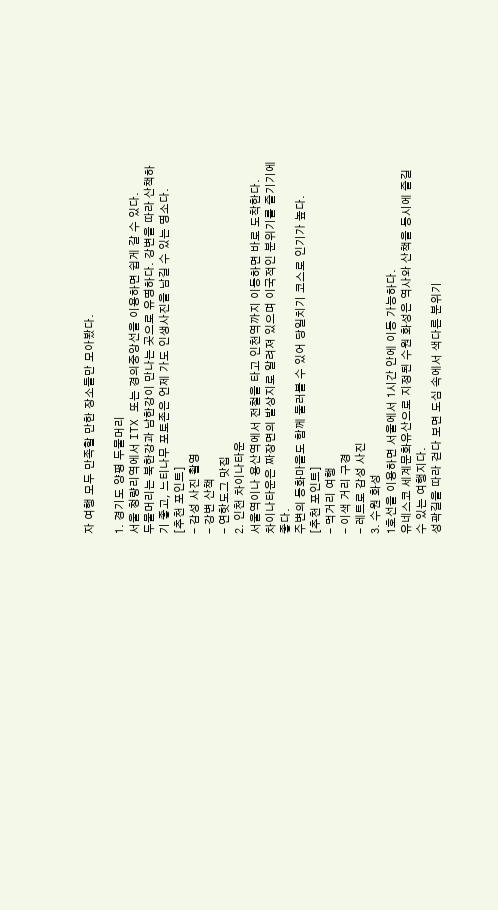자 여행 모두 만족할 만한 장소들만 모아봤다.

1. 경기도 양평 두물머리
서울 청량리역에서 ITX 또는 경의중앙선을 이용하면 쉽게 갈 수 있다.
두물머리는 북한강과 남한강이 만나는 곳으로 유명하다. 강변을 따라 산책하기 좋고, 느티나무 포토존은 언제 가도 인생사진을 남길 수 있는 명소다.
[추천 포인트]
- 감성 사진 촬영
- 강변 산책
- 연핫도그 맛집
2. 인천 차이나타운
서울역이나 용산역에서 전철을 타고 인천역까지 이동하면 바로 도착한다.
차이나타운은 짜장면의 발상지로 알려져 있으며 이국적인 분위기를 즐기기에 좋다.
주변의 동화마을도 함께 둘러볼 수 있어 당일치기 코스로 인기가 높다.
[추천 포인트]
- 먹거리 여행
- 이색 거리 구경
- 레트로 감성 사진
3. 수원 화성
1호선을 이용하면 서울에서 1시간 안에 이동 가능하다.
유네스코 세계문화유산으로 지정된 수원 화성은 역사와 산책을 동시에 즐길 수 있는 여행지다.
성곽길을 따라 걷다 보면 도심 속에서 색다른 분위기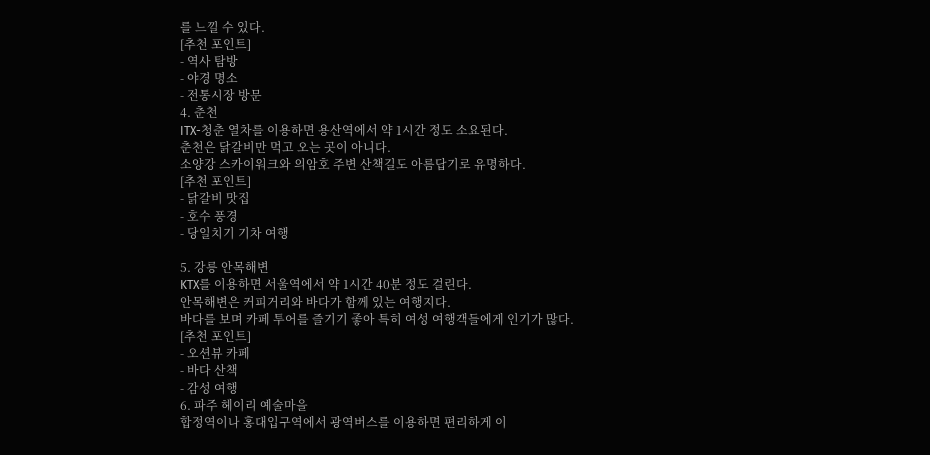를 느낄 수 있다.
[추천 포인트]
- 역사 탐방
- 야경 명소
- 전통시장 방문
4. 춘천
ITX-청춘 열차를 이용하면 용산역에서 약 1시간 정도 소요된다.
춘천은 닭갈비만 먹고 오는 곳이 아니다.
소양강 스카이워크와 의암호 주변 산책길도 아름답기로 유명하다.
[추천 포인트]
- 닭갈비 맛집
- 호수 풍경
- 당일치기 기차 여행

5. 강릉 안목해변
KTX를 이용하면 서울역에서 약 1시간 40분 정도 걸린다.
안목해변은 커피거리와 바다가 함께 있는 여행지다.
바다를 보며 카페 투어를 즐기기 좋아 특히 여성 여행객들에게 인기가 많다.
[추천 포인트]
- 오션뷰 카페
- 바다 산책
- 감성 여행
6. 파주 헤이리 예술마을
합정역이나 홍대입구역에서 광역버스를 이용하면 편리하게 이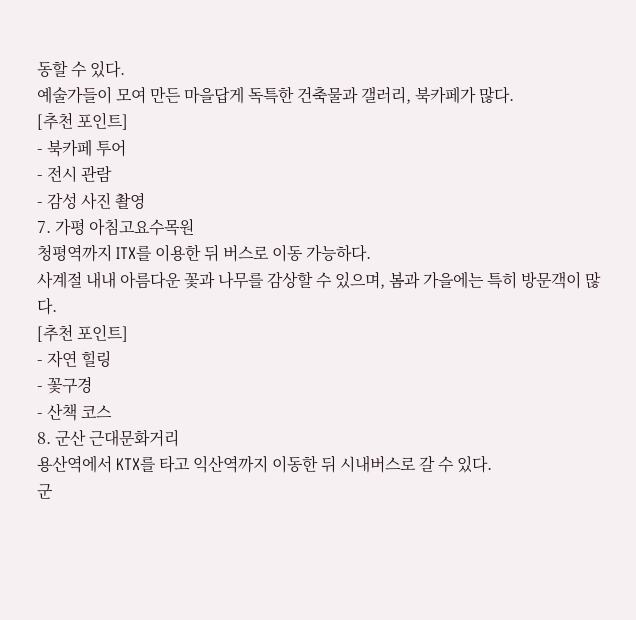동할 수 있다.
예술가들이 모여 만든 마을답게 독특한 건축물과 갤러리, 북카페가 많다.
[추천 포인트]
- 북카페 투어
- 전시 관람
- 감성 사진 촬영
7. 가평 아침고요수목원
청평역까지 ITX를 이용한 뒤 버스로 이동 가능하다.
사계절 내내 아름다운 꽃과 나무를 감상할 수 있으며, 봄과 가을에는 특히 방문객이 많다.
[추천 포인트]
- 자연 힐링
- 꽃구경
- 산책 코스
8. 군산 근대문화거리
용산역에서 KTX를 타고 익산역까지 이동한 뒤 시내버스로 갈 수 있다.
군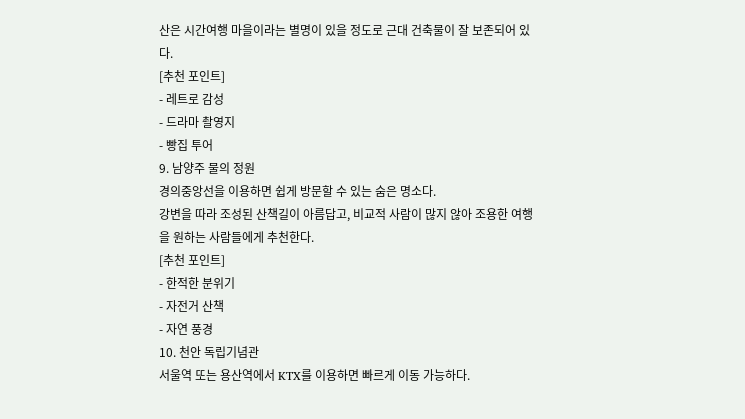산은 시간여행 마을이라는 별명이 있을 정도로 근대 건축물이 잘 보존되어 있다.
[추천 포인트]
- 레트로 감성
- 드라마 촬영지
- 빵집 투어
9. 남양주 물의 정원
경의중앙선을 이용하면 쉽게 방문할 수 있는 숨은 명소다.
강변을 따라 조성된 산책길이 아름답고, 비교적 사람이 많지 않아 조용한 여행을 원하는 사람들에게 추천한다.
[추천 포인트]
- 한적한 분위기
- 자전거 산책
- 자연 풍경
10. 천안 독립기념관
서울역 또는 용산역에서 KTX를 이용하면 빠르게 이동 가능하다.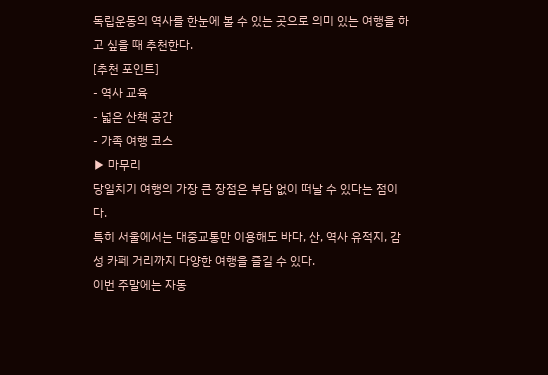독립운동의 역사를 한눈에 볼 수 있는 곳으로 의미 있는 여행을 하고 싶을 때 추천한다.
[추천 포인트]
- 역사 교육
- 넓은 산책 공간
- 가족 여행 코스
▶ 마무리
당일치기 여행의 가장 큰 장점은 부담 없이 떠날 수 있다는 점이다.
특히 서울에서는 대중교통만 이용해도 바다, 산, 역사 유적지, 감성 카페 거리까지 다양한 여행을 즐길 수 있다.
이번 주말에는 자동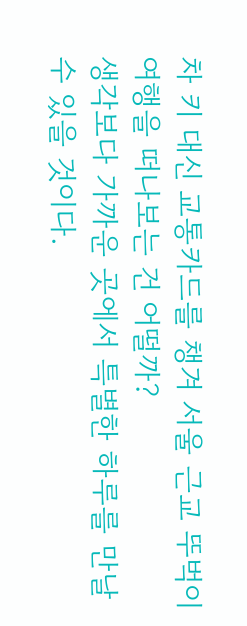차 키 대신 교통카드를 챙겨 서울 근교 뚜벅이 여행을 떠나보는 건 어떨까?
생각보다 가까운 곳에서 특별한 하루를 만날 수 있을 것이다.